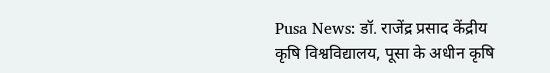Pusa News: डॉ. राजेंद्र प्रसाद केंद्रीय कृषि विश्वविद्यालय, पूसा के अधीन कृषि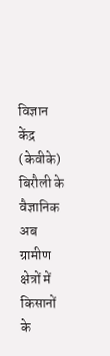विज्ञान केंद्र (केवीके) बिरौली के वैज्ञानिक अब ग्रामीण क्षेत्रों में किसानों के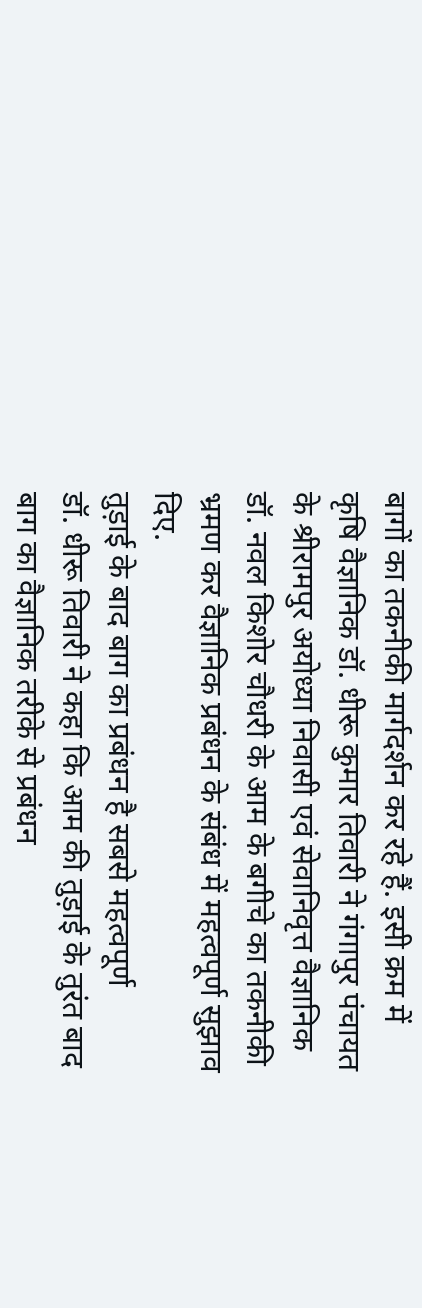बागों का तकनीकी मार्गदर्शन कर रहे हैं. इसी क्रम में कृषि वैज्ञानिक डॉ. धीरू कुमार तिवारी ने गंगापुर पंचायत के श्रीरामपुर अयोध्या निवासी एवं सेवानिवृत्त वैज्ञानिक डॉ. नवल किशोर चौधरी के आम के बगीचे का तकनीकी भ्रमण कर वैज्ञानिक प्रबंधन के संबंध में महत्वपूर्ण सुझाव दिए.
तुड़ाई के बाद बाग का प्रबंधन है सबसे महत्वपूर्ण
डॉ. धीरू तिवारी ने कहा कि आम की तुड़ाई के तुरंत बाद बाग का वैज्ञानिक तरीके से प्रबंधन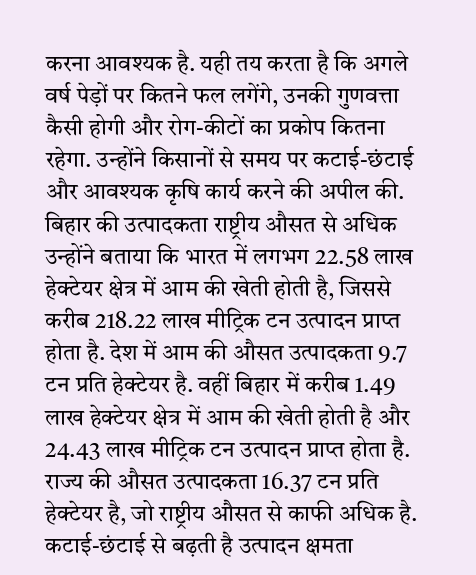करना आवश्यक है. यही तय करता है कि अगले वर्ष पेड़ों पर कितने फल लगेंगे, उनकी गुणवत्ता कैसी होगी और रोग-कीटों का प्रकोप कितना रहेगा. उन्होंने किसानों से समय पर कटाई-छंटाई और आवश्यक कृषि कार्य करने की अपील की.
बिहार की उत्पादकता राष्ट्रीय औसत से अधिक
उन्होंने बताया कि भारत में लगभग 22.58 लाख हेक्टेयर क्षेत्र में आम की खेती होती है, जिससे करीब 218.22 लाख मीट्रिक टन उत्पादन प्राप्त होता है. देश में आम की औसत उत्पादकता 9.7 टन प्रति हेक्टेयर है. वहीं बिहार में करीब 1.49 लाख हेक्टेयर क्षेत्र में आम की खेती होती है और 24.43 लाख मीट्रिक टन उत्पादन प्राप्त होता है. राज्य की औसत उत्पादकता 16.37 टन प्रति हेक्टेयर है, जो राष्ट्रीय औसत से काफी अधिक है.
कटाई-छंटाई से बढ़ती है उत्पादन क्षमता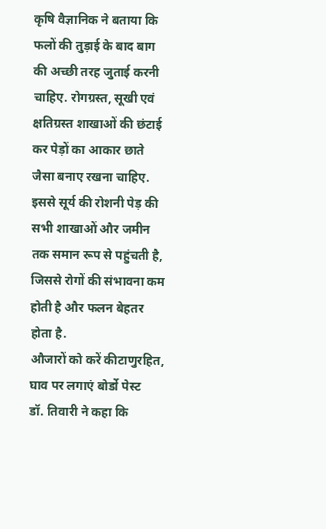कृषि वैज्ञानिक ने बताया कि फलों की तुड़ाई के बाद बाग की अच्छी तरह जुताई करनी चाहिए. रोगग्रस्त, सूखी एवं क्षतिग्रस्त शाखाओं की छंटाई कर पेड़ों का आकार छाते जैसा बनाए रखना चाहिए. इससे सूर्य की रोशनी पेड़ की सभी शाखाओं और जमीन तक समान रूप से पहुंचती है, जिससे रोगों की संभावना कम होती है और फलन बेहतर होता है.
औजारों को करें कीटाणुरहित, घाव पर लगाएं बोर्डो पेस्ट
डॉ. तिवारी ने कहा कि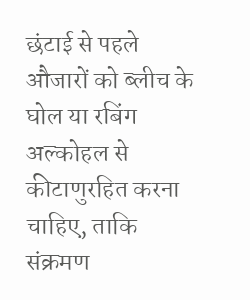छंटाई से पहले औजारों को ब्लीच के घोल या रबिंग अल्कोहल से कीटाणुरहित करना चाहिए, ताकि संक्रमण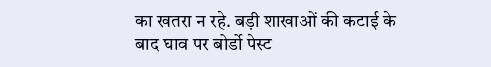का खतरा न रहे. बड़ी शाखाओं की कटाई के बाद घाव पर बोर्डो पेस्ट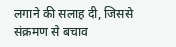लगाने की सलाह दी, जिससे संक्रमण से बचाव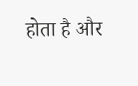होता है और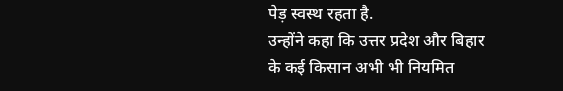पेड़ स्वस्थ रहता है.
उन्होंने कहा कि उत्तर प्रदेश और बिहार के कई किसान अभी भी नियमित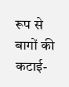रूप से बागों की कटाई-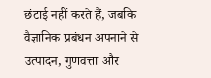छंटाई नहीं करते हैं, जबकि वैज्ञानिक प्रबंधन अपनाने से उत्पादन, गुणवत्ता और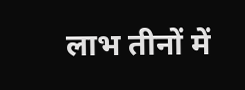लाभ तीनों में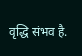वृद्धि संभव है.